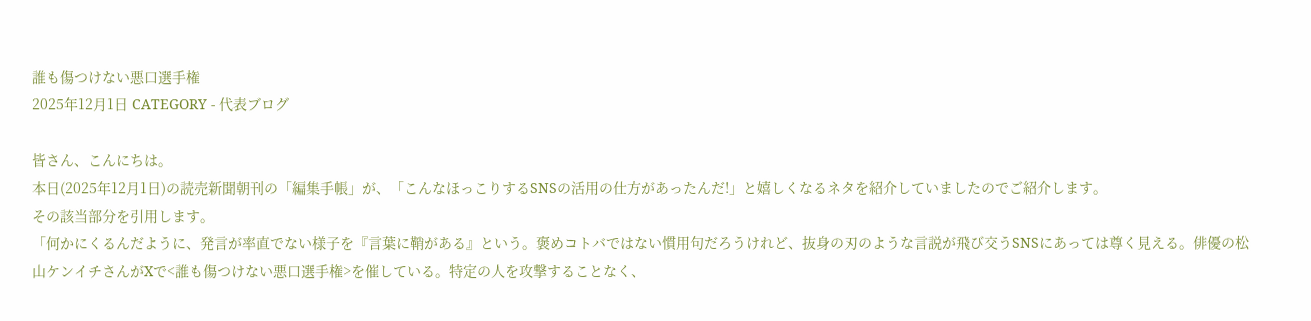誰も傷つけない悪口選手権
2025年12月1日 CATEGORY - 代表ブログ

皆さん、こんにちは。
本日(2025年12月1日)の読売新聞朝刊の「編集手帳」が、「こんなほっこりするSNSの活用の仕方があったんだ!」と嬉しくなるネタを紹介していましたのでご紹介します。
その該当部分を引用します。
「何かにくるんだように、発言が率直でない様子を『言葉に鞘がある』という。褒めコトバではない慣用句だろうけれど、抜身の刃のような言説が飛び交うSNSにあっては尊く見える。俳優の松山ケンイチさんがXで<誰も傷つけない悪口選手権>を催している。特定の人を攻撃することなく、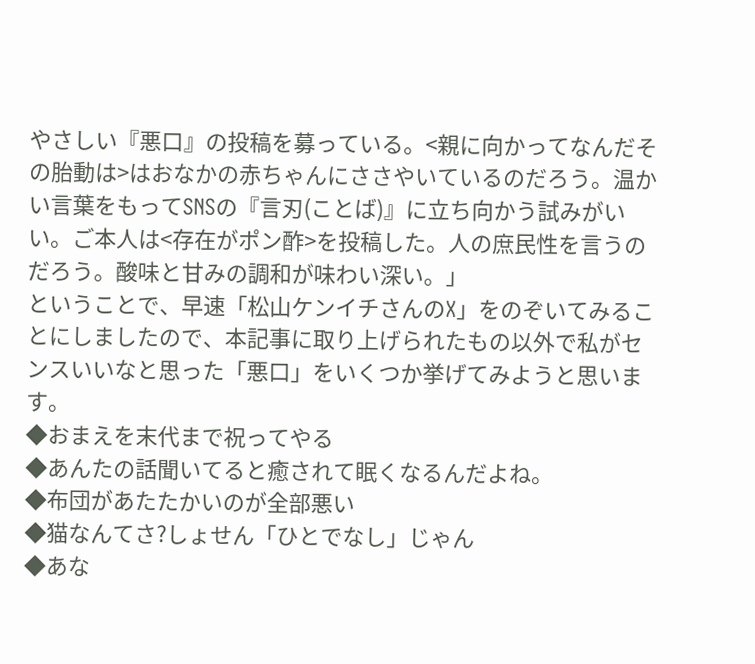やさしい『悪口』の投稿を募っている。<親に向かってなんだその胎動は>はおなかの赤ちゃんにささやいているのだろう。温かい言葉をもってSNSの『言刃(ことば)』に立ち向かう試みがいい。ご本人は<存在がポン酢>を投稿した。人の庶民性を言うのだろう。酸味と甘みの調和が味わい深い。」
ということで、早速「松山ケンイチさんのX」をのぞいてみることにしましたので、本記事に取り上げられたもの以外で私がセンスいいなと思った「悪口」をいくつか挙げてみようと思います。
◆おまえを末代まで祝ってやる
◆あんたの話聞いてると癒されて眠くなるんだよね。
◆布団があたたかいのが全部悪い
◆猫なんてさ?しょせん「ひとでなし」じゃん
◆あな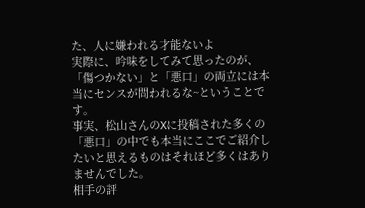た、人に嫌われる才能ないよ
実際に、吟味をしてみて思ったのが、「傷つかない」と「悪口」の両立には本当にセンスが問われるな~ということです。
事実、松山さんのXに投稿された多くの「悪口」の中でも本当にここでご紹介したいと思えるものはそれほど多くはありませんでした。
相手の評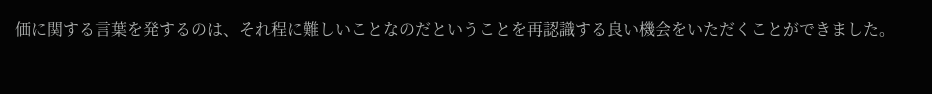価に関する言葉を発するのは、それ程に難しいことなのだということを再認識する良い機会をいただくことができました。